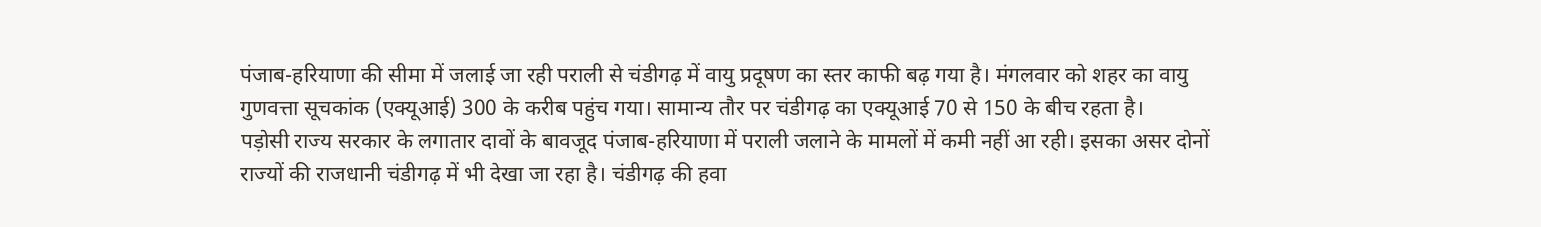पंजाब-हरियाणा की सीमा में जलाई जा रही पराली से चंडीगढ़ में वायु प्रदूषण का स्तर काफी बढ़ गया है। मंगलवार को शहर का वायु गुणवत्ता सूचकांक (एक्यूआई) 300 के करीब पहुंच गया। सामान्य तौर पर चंडीगढ़ का एक्यूआई 70 से 150 के बीच रहता है।
पड़ोसी राज्य सरकार के लगातार दावों के बावजूद पंजाब-हरियाणा में पराली जलाने के मामलों में कमी नहीं आ रही। इसका असर दोनों राज्यों की राजधानी चंडीगढ़ में भी देखा जा रहा है। चंडीगढ़ की हवा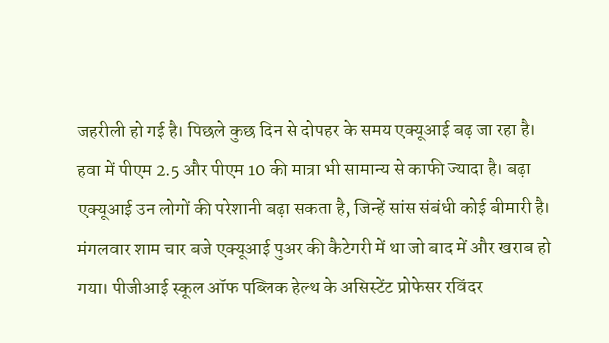जहरीली हो गई है। पिछले कुछ दिन से दोपहर के समय एक्यूआई बढ़ जा रहा है। हवा में पीएम 2.5 और पीएम 10 की मात्रा भी सामान्य से काफी ज्यादा है। बढ़ा एक्यूआई उन लोगों की परेशानी बढ़ा सकता है, जिन्हें सांस संबंधी कोई बीमारी है।
मंगलवार शाम चार बजे एक्यूआई पुअर की कैटेगरी में था जो बाद में और खराब हो गया। पीजीआई स्कूल ऑफ पब्लिक हेल्थ के असिस्टेंट प्रोफेसर रविंदर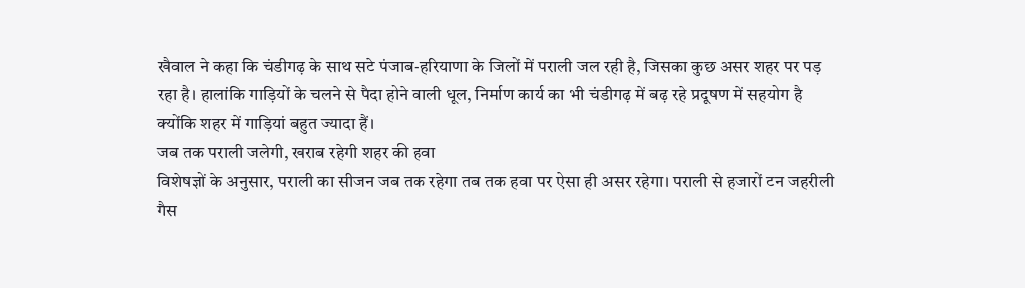खैवाल ने कहा कि चंडीगढ़ के साथ सटे पंजाब-हरियाणा के जिलों में पराली जल रही है, जिसका कुछ असर शहर पर पड़ रहा है। हालांकि गाड़ियों के चलने से पैदा होने वाली धूल, निर्माण कार्य का भी चंडीगढ़ में बढ़ रहे प्रदूषण में सहयोग है क्योंकि शहर में गाड़ियां बहुत ज्यादा हैं।
जब तक पराली जलेगी, खराब रहेगी शहर की हवा
विशेषज्ञों के अनुसार, पराली का सीजन जब तक रहेगा तब तक हवा पर ऐसा ही असर रहेगा। पराली से हजारों टन जहरीली गैस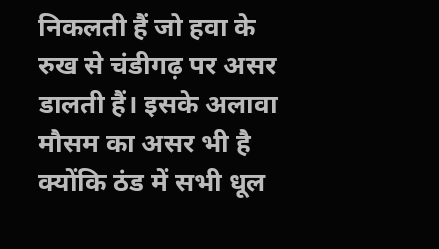निकलती हैं जो हवा के रुख से चंडीगढ़ पर असर डालती हैं। इसके अलावा मौसम का असर भी है क्योंकि ठंड में सभी धूल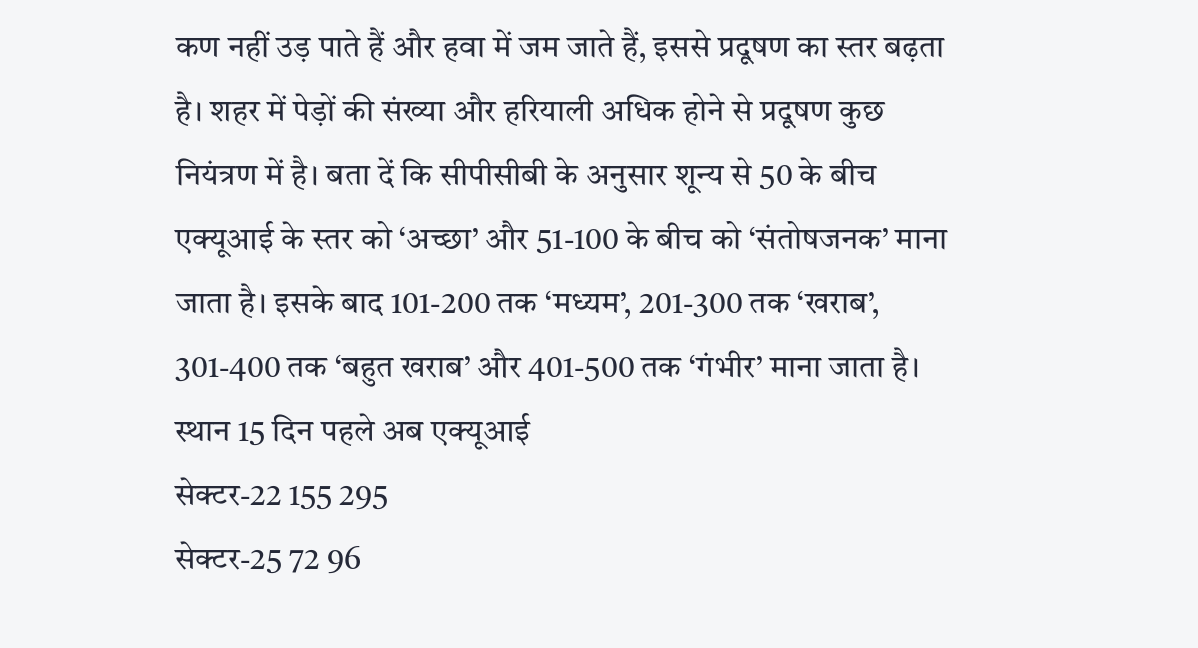कण नहीं उड़ पाते हैं और हवा में जम जाते हैं, इससे प्रदूषण का स्तर बढ़ता है। शहर में पेड़ों की संख्या और हरियाली अधिक होने से प्रदूषण कुछ नियंत्रण में है। बता दें कि सीपीसीबी के अनुसार शून्य से 50 के बीच एक्यूआई के स्तर को ‘अच्छा’ और 51-100 के बीच को ‘संतोषजनक’ माना जाता है। इसके बाद 101-200 तक ‘मध्यम’, 201-300 तक ‘खराब’, 301-400 तक ‘बहुत खराब’ और 401-500 तक ‘गंभीर’ माना जाता है।
स्थान 15 दिन पहले अब एक्यूआई
सेक्टर-22 155 295
सेक्टर-25 72 96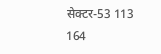सेक्टर-53 113 164